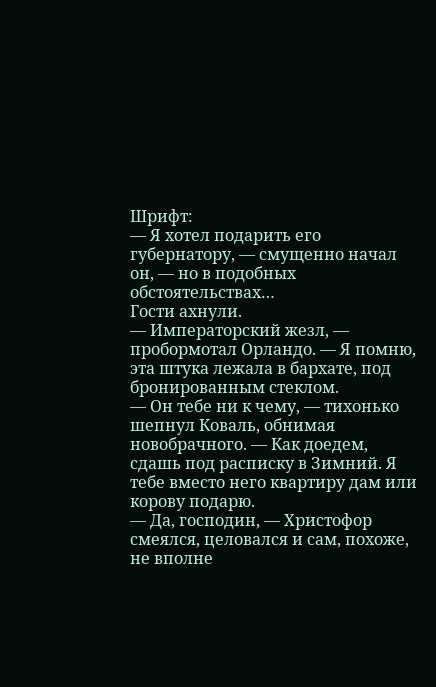Шрифт:
— Я хотел подарить его губернатору, — смущенно начал он, — но в подобных обстоятельствах…
Гости ахнули.
— Императорский жезл, — пробормотал Орландо. — Я помню, эта штука лежала в бархате, под бронированным стеклом.
— Он тебе ни к чему, — тихонько шепнул Коваль, обнимая новобрачного. — Как доедем, сдашь под расписку в Зимний. Я тебе вместо него квартиру дам или корову подарю.
— Да, господин, — Христофор смеялся, целовался и сам, похоже, не вполне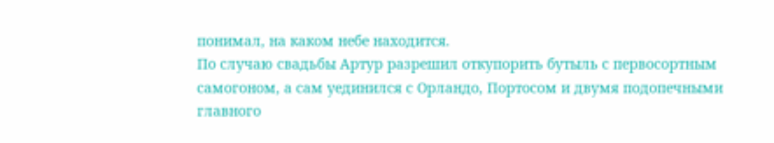понимал, на каком небе находится.
По случаю свадьбы Артур разрешил откупорить бутыль с первосортным самогоном, а сам уединился с Орландо, Портосом и двумя подопечными главного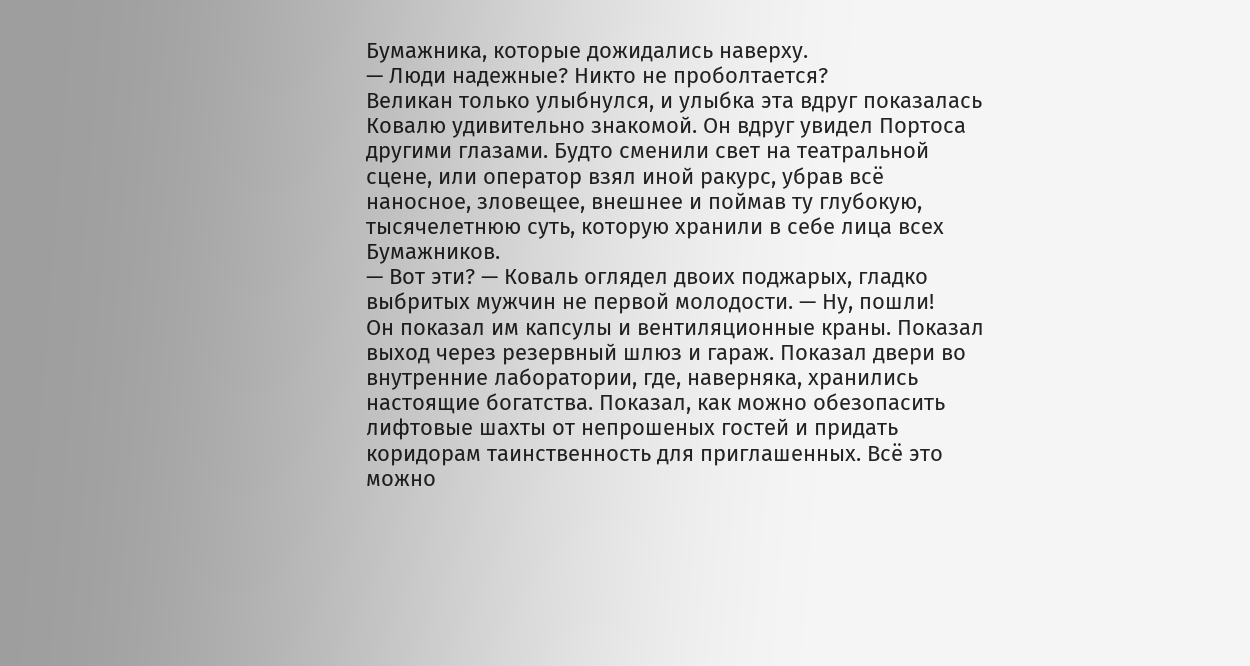Бумажника, которые дожидались наверху.
— Люди надежные? Никто не проболтается?
Великан только улыбнулся, и улыбка эта вдруг показалась Ковалю удивительно знакомой. Он вдруг увидел Портоса другими глазами. Будто сменили свет на театральной сцене, или оператор взял иной ракурс, убрав всё наносное, зловещее, внешнее и поймав ту глубокую, тысячелетнюю суть, которую хранили в себе лица всех Бумажников.
— Вот эти? — Коваль оглядел двоих поджарых, гладко выбритых мужчин не первой молодости. — Ну, пошли!
Он показал им капсулы и вентиляционные краны. Показал выход через резервный шлюз и гараж. Показал двери во внутренние лаборатории, где, наверняка, хранились настоящие богатства. Показал, как можно обезопасить лифтовые шахты от непрошеных гостей и придать коридорам таинственность для приглашенных. Всё это можно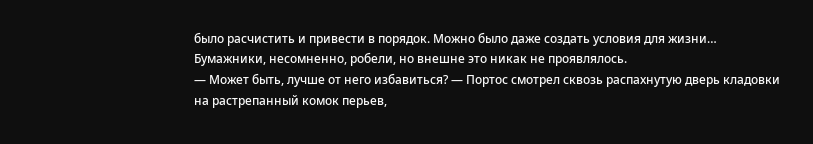было расчистить и привести в порядок. Можно было даже создать условия для жизни…
Бумажники, несомненно, робели, но внешне это никак не проявлялось.
— Может быть, лучше от него избавиться? — Портос смотрел сквозь распахнутую дверь кладовки на растрепанный комок перьев,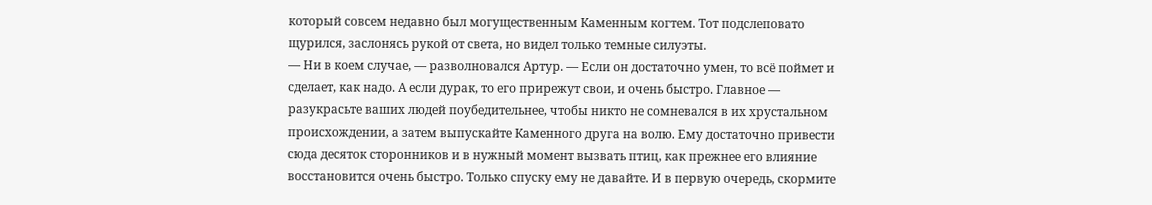который совсем недавно был могущественным Каменным когтем. Тот подслеповато щурился, заслонясь рукой от света, но видел только темные силуэты.
— Ни в коем случае, — разволновался Артур. — Если он достаточно умен, то всё поймет и сделает, как надо. А если дурак, то его прирежут свои, и очень быстро. Главное — разукрасьте ваших людей поубедительнее, чтобы никто не сомневался в их хрустальном происхождении, а затем выпускайте Каменного друга на волю. Ему достаточно привести сюда десяток сторонников и в нужный момент вызвать птиц, как прежнее его влияние восстановится очень быстро. Только спуску ему не давайте. И в первую очередь, скормите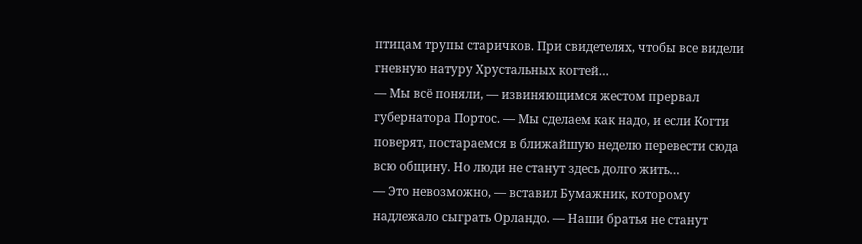птицам трупы старичков. При свидетелях, чтобы все видели гневную натуру Хрустальных когтей…
— Мы всё поняли, — извиняющимся жестом прервал губернатора Портос. — Мы сделаем как надо, и если Когти поверят, постараемся в ближайшую неделю перевести сюда всю общину. Но люди не станут здесь долго жить…
— Это невозможно, — вставил Бумажник, которому надлежало сыграть Орландо. — Наши братья не станут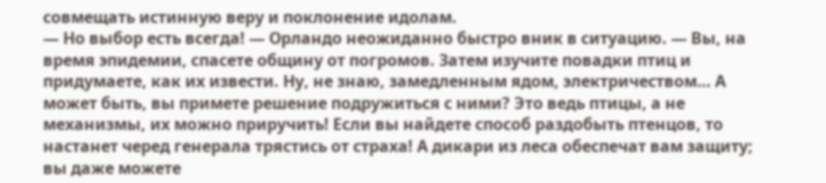совмещать истинную веру и поклонение идолам.
— Но выбор есть всегда! — Орландо неожиданно быстро вник в ситуацию. — Вы, на время эпидемии, спасете общину от погромов. Затем изучите повадки птиц и придумаете, как их извести. Ну, не знаю, замедленным ядом, электричеством… А может быть, вы примете решение подружиться с ними? Это ведь птицы, а не механизмы, их можно приручить! Если вы найдете способ раздобыть птенцов, то настанет черед генерала трястись от страха! А дикари из леса обеспечат вам защиту; вы даже можете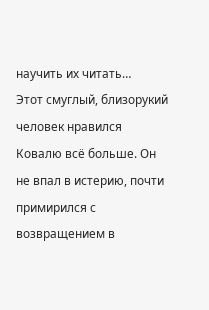научить их читать…
Этот смуглый, близорукий человек нравился Ковалю всё больше. Он не впал в истерию, почти примирился с возвращением в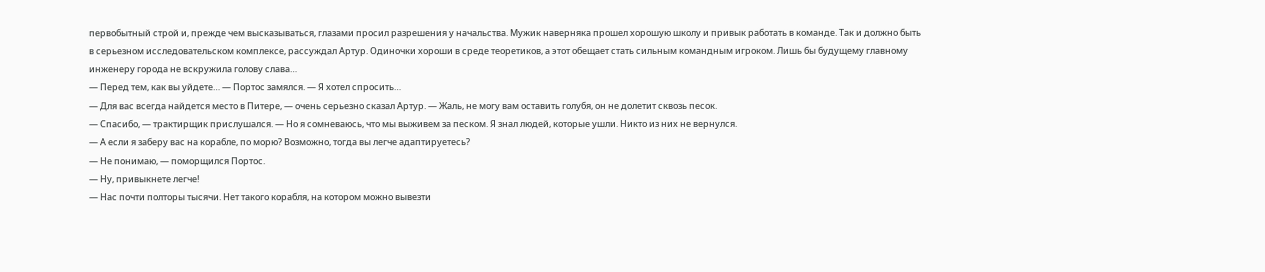первобытный строй и, прежде чем высказываться, глазами просил разрешения у начальства. Мужик наверняка прошел хорошую школу и привык работать в команде. Так и должно быть в серьезном исследовательском комплексе, рассуждал Артур. Одиночки хороши в среде теоретиков, а этот обещает стать сильным командным игроком. Лишь бы будущему главному инженеру города не вскружила голову слава…
— Перед тем, как вы уйдете… — Портос замялся. — Я хотел спросить…
— Для вас всегда найдется место в Питере, — очень серьезно сказал Артур. — Жаль, не могу вам оставить голубя, он не долетит сквозь песок.
— Спасибо, — трактирщик прислушался. — Но я сомневаюсь, что мы выживем за песком. Я знал людей, которые ушли. Никто из них не вернулся.
— А если я заберу вас на корабле, по морю? Возможно, тогда вы легче адаптируетесь?
— Не понимаю, — поморщился Портос.
— Ну, привыкнете легче!
— Нас почти полторы тысячи. Нет такого корабля, на котором можно вывезти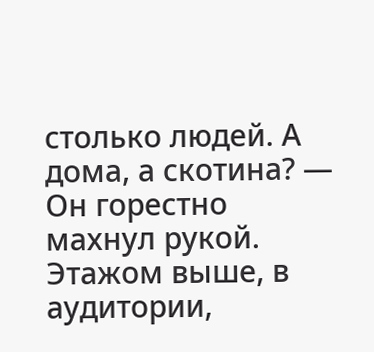столько людей. А дома, а скотина? — Он горестно махнул рукой.
Этажом выше, в аудитории,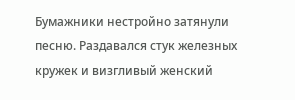Бумажники нестройно затянули песню. Раздавался стук железных кружек и визгливый женский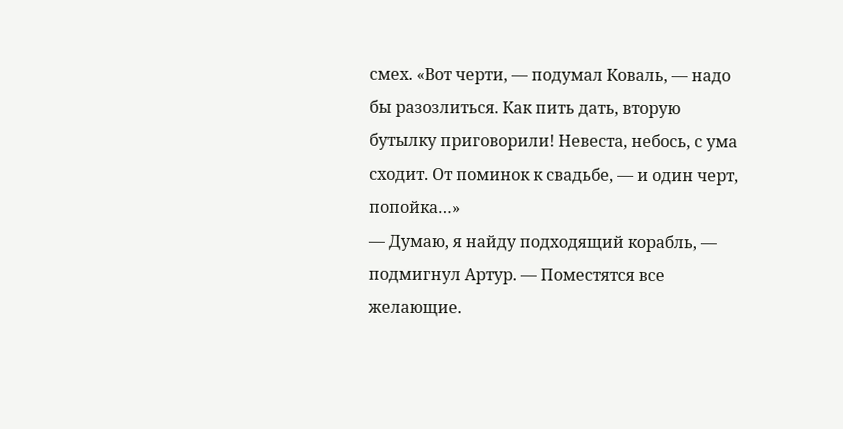смех. «Вот черти, — подумал Коваль, — надо бы разозлиться. Как пить дать, вторую бутылку приговорили! Невеста, небось, с ума сходит. От поминок к свадьбе, — и один черт, попойка…»
— Думаю, я найду подходящий корабль, — подмигнул Артур. — Поместятся все желающие.